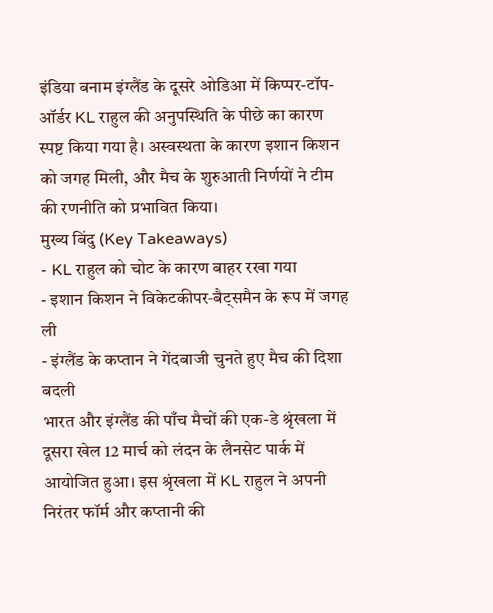इंडिया बनाम इंग्लैंड के दूसरे ओडिआ में किप्पर-टॉप-ऑर्डर KL राहुल की अनुपस्थिति के पीछे का कारण स्पष्ट किया गया है। अस्वस्थता के कारण इशान किशन को जगह मिली, और मैच के शुरुआती निर्णयों ने टीम की रणनीति को प्रभावित किया।
मुख्य बिंदु (Key Takeaways)
- KL राहुल को चोट के कारण बाहर रखा गया
- इशान किशन ने विकेटकीपर‑बैट्समैन के रूप में जगह ली
- इंग्लैंड के कप्तान ने गेंदबाजी चुनते हुए मैच की दिशा बदली
भारत और इंग्लैंड की पाँच मैचों की एक-डे श्रृंखला में दूसरा खेल 12 मार्च को लंदन के लैनसेट पार्क में आयोजित हुआ। इस श्रृंखला में KL राहुल ने अपनी निरंतर फॉर्म और कप्तानी की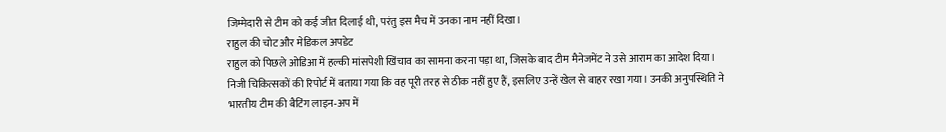जिम्मेदारी से टीम को कई जीत दिलाई थी, परंतु इस मैच में उनका नाम नहीं दिखा।
राहुल की चोट और मेडिकल अपडेट
राहुल को पिछले ओडिआ में हल्की मांसपेशी खिंचाव का सामना करना पड़ा था, जिसके बाद टीम मैनेजमेंट ने उसे आराम का आदेश दिया। निजी चिकित्सकों की रिपोर्ट में बताया गया कि वह पूरी तरह से ठीक नहीं हुए हैं, इसलिए उन्हें खेल से बाहर रखा गया। उनकी अनुपस्थिति ने भारतीय टीम की बैटिंग लाइन‑अप में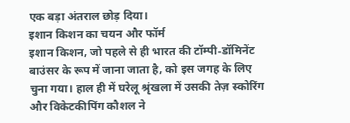एक बड़ा अंतराल छोड़ दिया।
इशान किशन का चयन और फॉर्म
इशान किशन, जो पहले से ही भारत की टॉम्पी‑डॉमिनेंट बाउंसर के रूप में जाना जाता है, को इस जगह के लिए चुना गया। हाल ही में घरेलू श्रृंखला में उसकी तेज़ स्कोरिंग और विकेटकीपिंग कौशल ने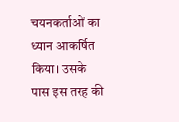चयनकर्ताओं का ध्यान आकर्षित किया। उसके पास इस तरह की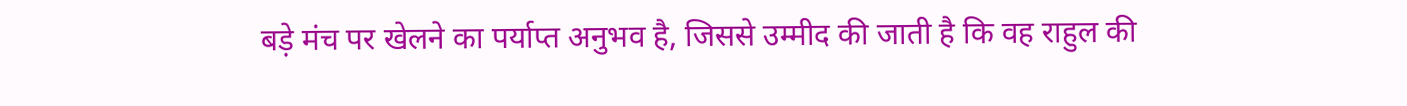बड़े मंच पर खेलने का पर्याप्त अनुभव है, जिससे उम्मीद की जाती है कि वह राहुल की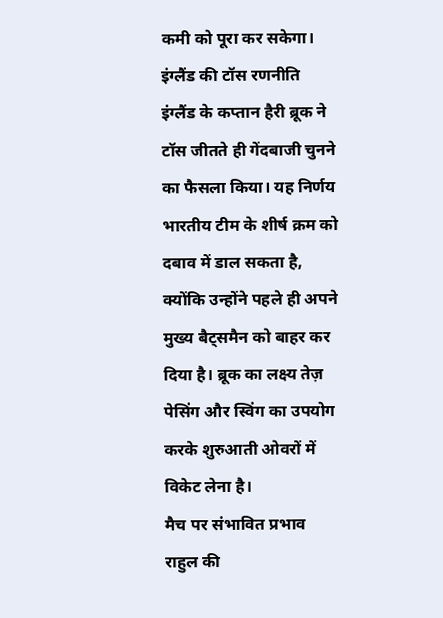कमी को पूरा कर सकेगा।
इंग्लैंड की टॉस रणनीति
इंग्लैंड के कप्तान हैरी ब्रूक ने टॉस जीतते ही गेंदबाजी चुनने का फैसला किया। यह निर्णय भारतीय टीम के शीर्ष क्रम को दबाव में डाल सकता है, क्योंकि उन्होंने पहले ही अपने मुख्य बैट्समैन को बाहर कर दिया है। ब्रूक का लक्ष्य तेज़ पेसिंग और स्विंग का उपयोग करके शुरुआती ओवरों में विकेट लेना है।
मैच पर संभावित प्रभाव
राहुल की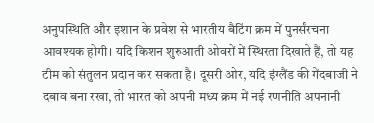अनुपस्थिति और इशान के प्रवेश से भारतीय बैटिंग क्रम में पुनर्संरचना आवश्यक होगी। यदि किशन शुरुआती ओवरों में स्थिरता दिखाते हैं, तो यह टीम को संतुलन प्रदान कर सकता है। दूसरी ओर, यदि इंग्लैंड की गेंदबाजी ने दबाव बना रखा, तो भारत को अपनी मध्य क्रम में नई रणनीति अपनानी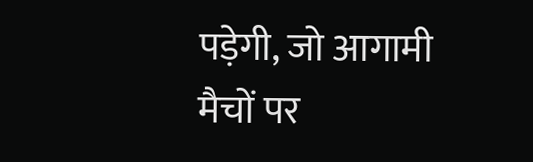पड़ेगी, जो आगामी मैचों पर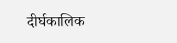दीर्घकालिक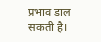प्रभाव डाल सकती है।